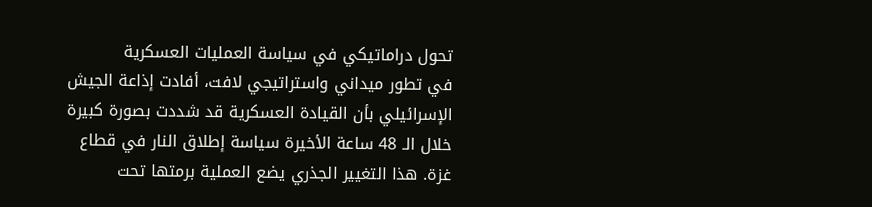تحول دراماتيكي في سياسة العمليات العسكرية
في تطور ميداني واستراتيجي لافت، أفادت إذاعة الجيش الإسرائيلي بأن القيادة العسكرية قد شددت بصورة كبيرة خلال الـ 48 ساعة الأخيرة سياسة إطلاق النار في قطاع غزة. هذا التغيير الجذري يضع العملية برمتها تحت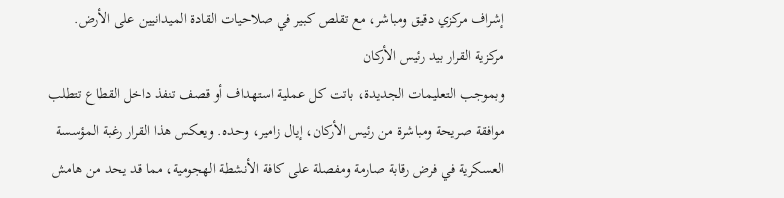إشراف مركزي دقيق ومباشر، مع تقلص كبير في صلاحيات القادة الميدانيين على الأرض.
مركزية القرار بيد رئيس الأركان
وبموجب التعليمات الجديدة، باتت كل عملية استهداف أو قصف تنفذ داخل القطاع تتطلب موافقة صريحة ومباشرة من رئيس الأركان، إيال زامير، وحده. ويعكس هذا القرار رغبة المؤسسة العسكرية في فرض رقابة صارمة ومفصلة على كافة الأنشطة الهجومية، مما قد يحد من هامش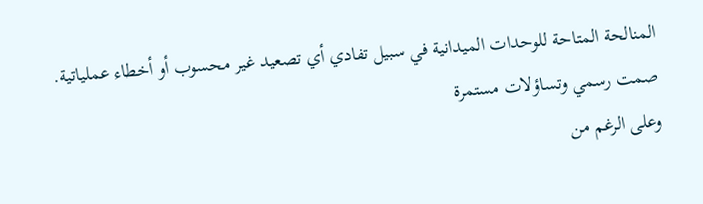المنالحة المتاحة للوحدات الميدانية في سبيل تفادي أي تصعيد غير محسوب أو أخطاء عملياتية.
صمت رسمي وتساؤلات مستمرة
وعلى الرغم من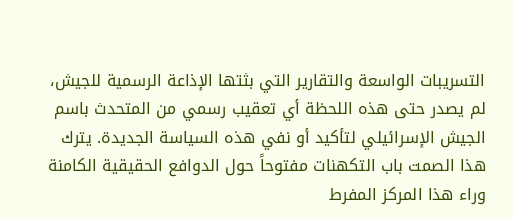التسريبات الواسعة والتقارير التي بثتها الإذاعة الرسمية للجيش، لم يصدر حتى هذه اللحظة أي تعقيب رسمي من المتحدث باسم الجيش الإسرائيلي لتأكيد أو نفي هذه السياسة الجديدة. يترك هذا الصمت باب التكهنات مفتوحاً حول الدوافع الحقيقية الكامنة وراء هذا المركز المفرط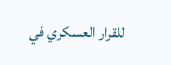للقرار العسكري في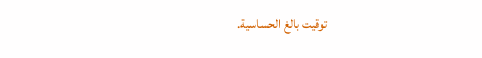توقيت بالغ الحساسية.